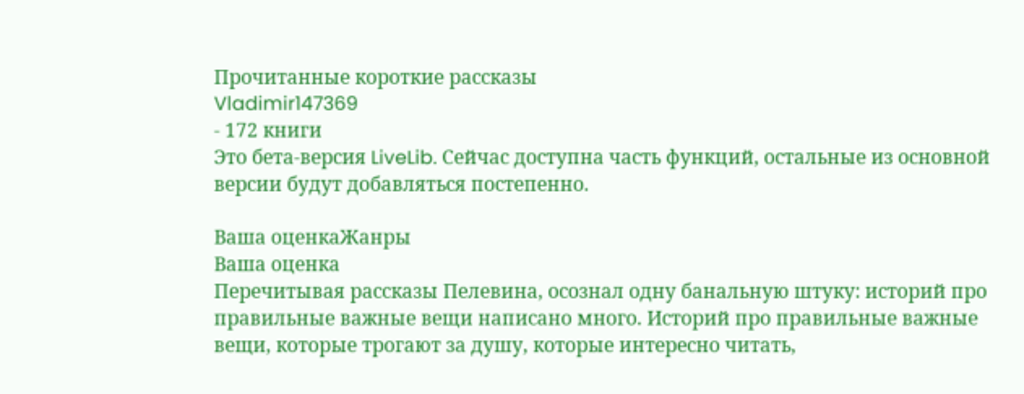Прочитанные короткие рассказы
Vladimir147369
- 172 книги
Это бета-версия LiveLib. Сейчас доступна часть функций, остальные из основной версии будут добавляться постепенно.

Ваша оценкаЖанры
Ваша оценка
Перечитывая рассказы Пелевина, осознал одну банальную штуку: историй про правильные важные вещи написано много. Историй про правильные важные вещи, которые трогают за душу, которые интересно читать,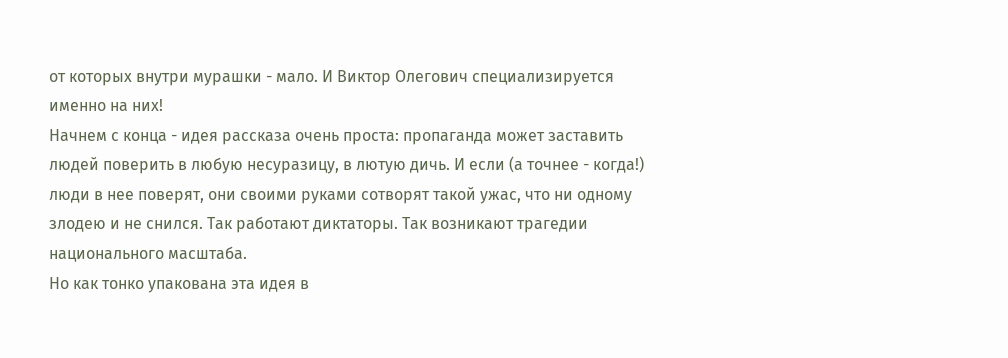от которых внутри мурашки - мало. И Виктор Олегович специализируется именно на них!
Начнем с конца - идея рассказа очень проста: пропаганда может заставить людей поверить в любую несуразицу, в лютую дичь. И если (а точнее - когда!) люди в нее поверят, они своими руками сотворят такой ужас, что ни одному злодею и не снился. Так работают диктаторы. Так возникают трагедии национального масштаба.
Но как тонко упакована эта идея в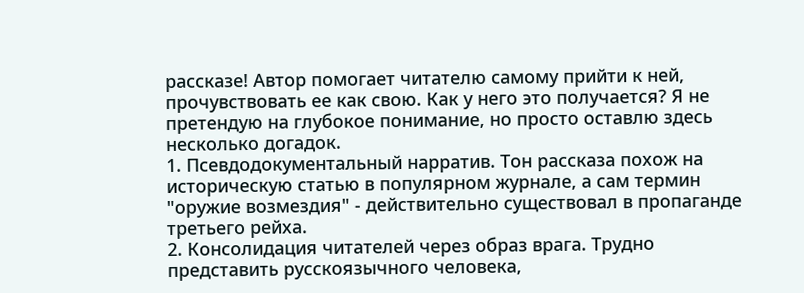рассказе! Автор помогает читателю самому прийти к ней, прочувствовать ее как свою. Как у него это получается? Я не претендую на глубокое понимание, но просто оставлю здесь несколько догадок.
1. Псевдодокументальный нарратив. Тон рассказа похож на историческую статью в популярном журнале, а сам термин "оружие возмездия" - действительно существовал в пропаганде третьего рейха.
2. Консолидация читателей через образ врага. Трудно представить русскоязычного человека,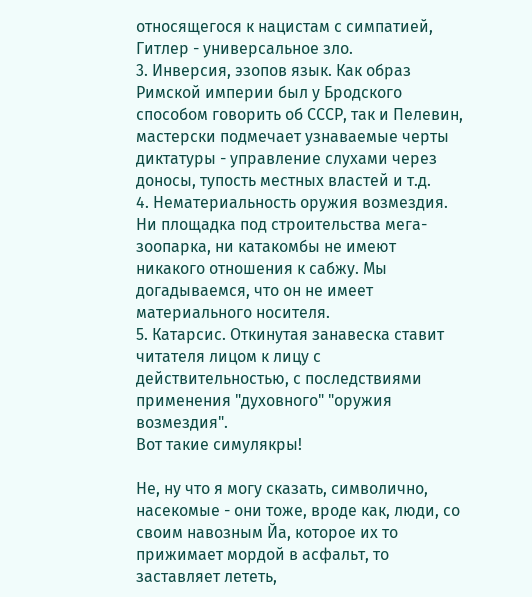относящегося к нацистам с симпатией, Гитлер - универсальное зло.
3. Инверсия, эзопов язык. Как образ Римской империи был у Бродского способом говорить об СССР, так и Пелевин, мастерски подмечает узнаваемые черты диктатуры - управление слухами через доносы, тупость местных властей и т.д.
4. Нематериальность оружия возмездия. Ни площадка под строительства мега-зоопарка, ни катакомбы не имеют никакого отношения к сабжу. Мы догадываемся, что он не имеет материального носителя.
5. Катарсис. Откинутая занавеска ставит читателя лицом к лицу с действительностью, с последствиями применения "духовного" "оружия возмездия".
Вот такие симулякры!

Не, ну что я могу сказать, символично, насекомые - они тоже, вроде как, люди, со своим навозным Йа, которое их то прижимает мордой в асфальт, то заставляет лететь,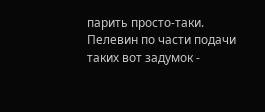парить просто-таки.
Пелевин по части подачи таких вот задумок -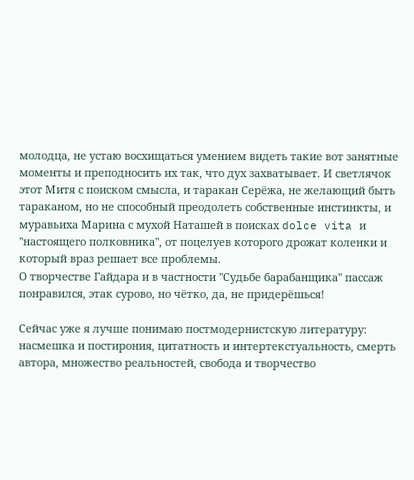молодца, не устаю восхищаться умением видеть такие вот занятные моменты и преподносить их так, что дух захватывает. И светлячок этот Митя с поиском смысла, и таракан Серёжа, не желающий быть тараканом, но не способный преодолеть собственные инстинкты, и муравьиха Марина с мухой Наташей в поисках dolce vita и "настоящего полковника", от поцелуев которого дрожат коленки и который враз решает все проблемы.
О творчестве Гайдара и в частности "Судьбе барабанщика" пассаж понравился, этак сурово, но чётко, да, не придерёшься!

Сейчас уже я лучше понимаю постмодернистскую литературу: насмешка и постирония, цитатность и интертекстуальность, смерть автора, множество реальностей, свобода и творчество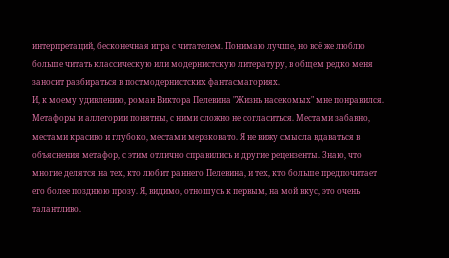интерпретаций, бесконечная игра с читателем. Понимаю лучше, но всё же люблю больше читать классическую или модернистскую литературу, в общем редко меня заносит разбираться в постмодернистских фантасмагориях.
И, к моему удивлению, роман Виктора Пелевина "Жизнь насекомых" мне понравился. Метафоры и аллегории понятны, с ними сложно не согласиться. Местами забавно, местами красиво и глубоко, местами мерзковато. Я не вижу смысла вдаваться в объяснения метафор, с этим отлично справились и другие рецензенты. Знаю, что многие делятся на тех, кто любит раннего Пелевина, и тех, кто больше предпочитает его более позднюю прозу. Я, видимо, отношусь к первым, на мой вкус, это очень талантливо.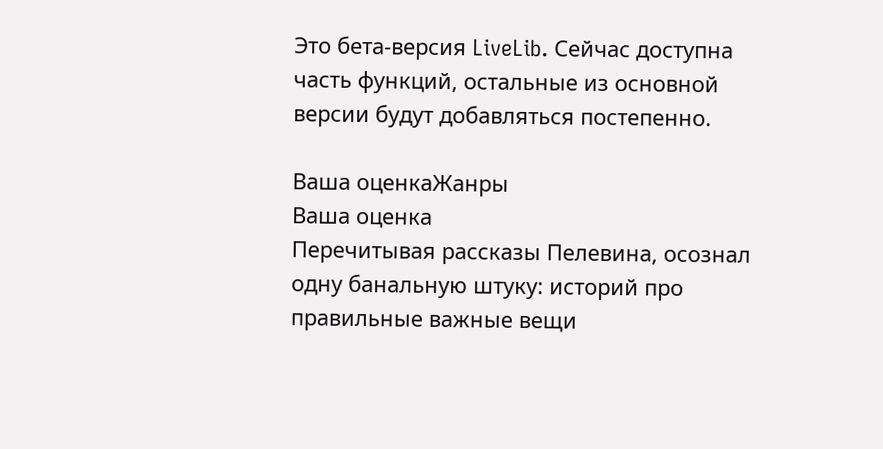Это бета-версия LiveLib. Сейчас доступна часть функций, остальные из основной версии будут добавляться постепенно.

Ваша оценкаЖанры
Ваша оценка
Перечитывая рассказы Пелевина, осознал одну банальную штуку: историй про правильные важные вещи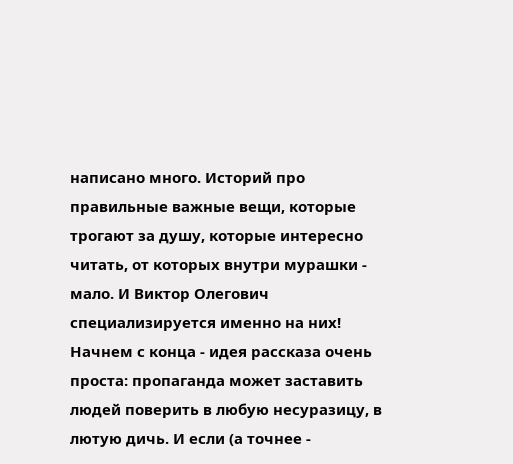написано много. Историй про правильные важные вещи, которые трогают за душу, которые интересно читать, от которых внутри мурашки - мало. И Виктор Олегович специализируется именно на них!
Начнем с конца - идея рассказа очень проста: пропаганда может заставить людей поверить в любую несуразицу, в лютую дичь. И если (а точнее -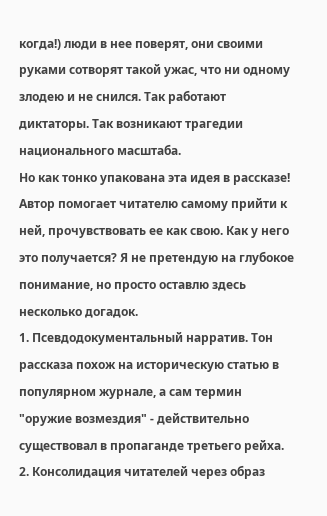когда!) люди в нее поверят, они своими руками сотворят такой ужас, что ни одному злодею и не снился. Так работают диктаторы. Так возникают трагедии национального масштаба.
Но как тонко упакована эта идея в рассказе! Автор помогает читателю самому прийти к ней, прочувствовать ее как свою. Как у него это получается? Я не претендую на глубокое понимание, но просто оставлю здесь несколько догадок.
1. Псевдодокументальный нарратив. Тон рассказа похож на историческую статью в популярном журнале, а сам термин "оружие возмездия" - действительно существовал в пропаганде третьего рейха.
2. Консолидация читателей через образ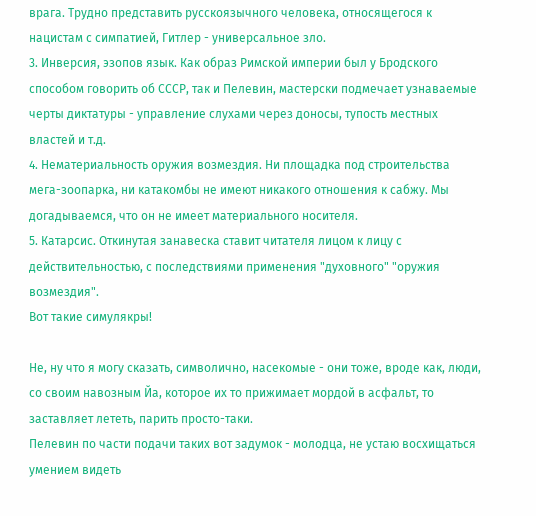врага. Трудно представить русскоязычного человека, относящегося к нацистам с симпатией, Гитлер - универсальное зло.
3. Инверсия, эзопов язык. Как образ Римской империи был у Бродского способом говорить об СССР, так и Пелевин, мастерски подмечает узнаваемые черты диктатуры - управление слухами через доносы, тупость местных властей и т.д.
4. Нематериальность оружия возмездия. Ни площадка под строительства мега-зоопарка, ни катакомбы не имеют никакого отношения к сабжу. Мы догадываемся, что он не имеет материального носителя.
5. Катарсис. Откинутая занавеска ставит читателя лицом к лицу с действительностью, с последствиями применения "духовного" "оружия возмездия".
Вот такие симулякры!

Не, ну что я могу сказать, символично, насекомые - они тоже, вроде как, люди, со своим навозным Йа, которое их то прижимает мордой в асфальт, то заставляет лететь, парить просто-таки.
Пелевин по части подачи таких вот задумок - молодца, не устаю восхищаться умением видеть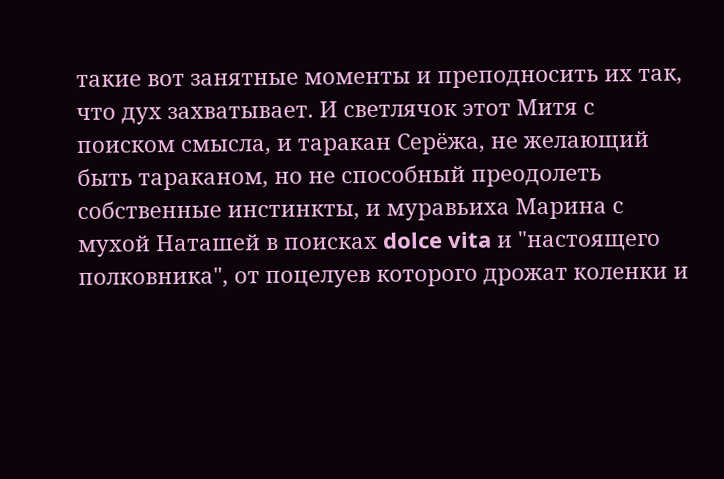такие вот занятные моменты и преподносить их так, что дух захватывает. И светлячок этот Митя с поиском смысла, и таракан Серёжа, не желающий быть тараканом, но не способный преодолеть собственные инстинкты, и муравьиха Марина с мухой Наташей в поисках dolce vita и "настоящего полковника", от поцелуев которого дрожат коленки и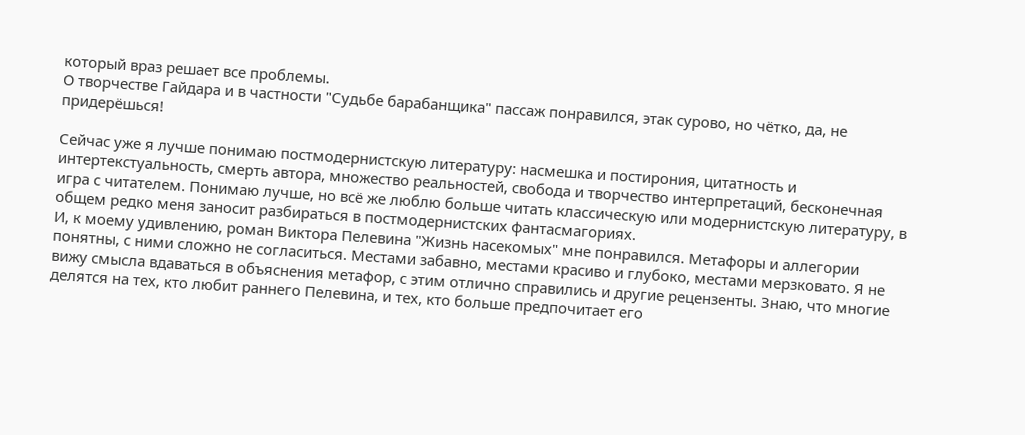который враз решает все проблемы.
О творчестве Гайдара и в частности "Судьбе барабанщика" пассаж понравился, этак сурово, но чётко, да, не придерёшься!

Сейчас уже я лучше понимаю постмодернистскую литературу: насмешка и постирония, цитатность и интертекстуальность, смерть автора, множество реальностей, свобода и творчество интерпретаций, бесконечная игра с читателем. Понимаю лучше, но всё же люблю больше читать классическую или модернистскую литературу, в общем редко меня заносит разбираться в постмодернистских фантасмагориях.
И, к моему удивлению, роман Виктора Пелевина "Жизнь насекомых" мне понравился. Метафоры и аллегории понятны, с ними сложно не согласиться. Местами забавно, местами красиво и глубоко, местами мерзковато. Я не вижу смысла вдаваться в объяснения метафор, с этим отлично справились и другие рецензенты. Знаю, что многие делятся на тех, кто любит раннего Пелевина, и тех, кто больше предпочитает его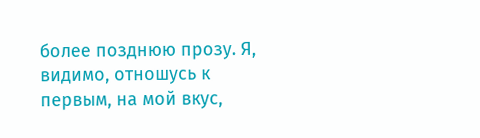более позднюю прозу. Я, видимо, отношусь к первым, на мой вкус,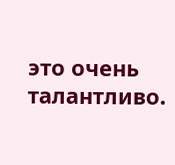это очень талантливо.